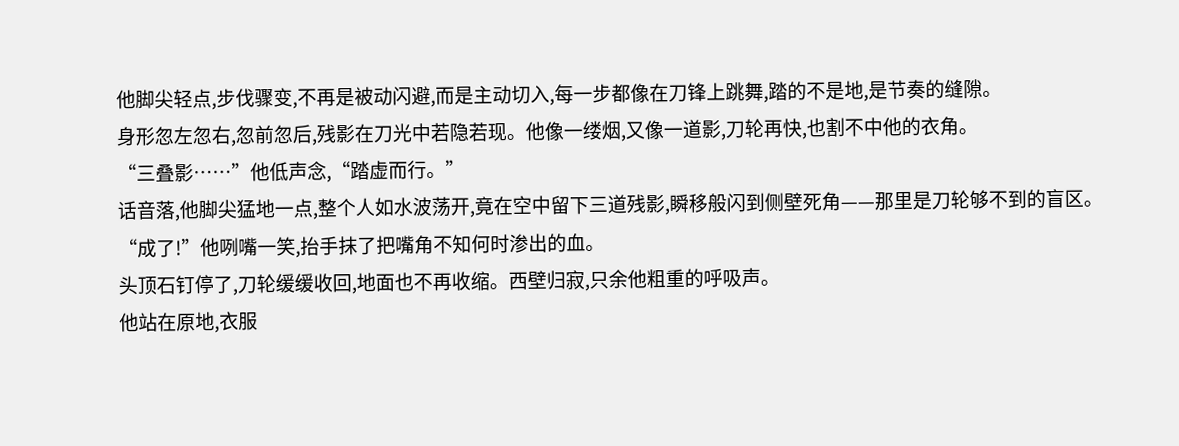他脚尖轻点,步伐骤变,不再是被动闪避,而是主动切入,每一步都像在刀锋上跳舞,踏的不是地,是节奏的缝隙。
身形忽左忽右,忽前忽后,残影在刀光中若隐若现。他像一缕烟,又像一道影,刀轮再快,也割不中他的衣角。
“三叠影……”他低声念,“踏虚而行。”
话音落,他脚尖猛地一点,整个人如水波荡开,竟在空中留下三道残影,瞬移般闪到侧壁死角——那里是刀轮够不到的盲区。
“成了!”他咧嘴一笑,抬手抹了把嘴角不知何时渗出的血。
头顶石钉停了,刀轮缓缓收回,地面也不再收缩。西壁归寂,只余他粗重的呼吸声。
他站在原地,衣服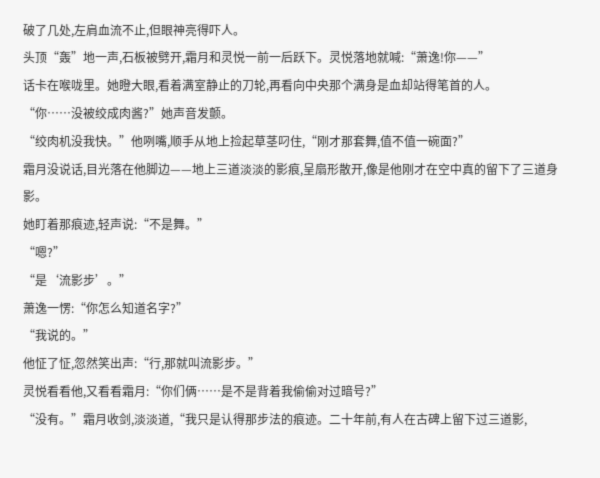破了几处,左肩血流不止,但眼神亮得吓人。
头顶“轰”地一声,石板被劈开,霜月和灵悦一前一后跃下。灵悦落地就喊:“萧逸!你——”
话卡在喉咙里。她瞪大眼,看着满室静止的刀轮,再看向中央那个满身是血却站得笔首的人。
“你……没被绞成肉酱?”她声音发颤。
“绞肉机没我快。”他咧嘴,顺手从地上捡起草茎叼住,“刚才那套舞,值不值一碗面?”
霜月没说话,目光落在他脚边——地上三道淡淡的影痕,呈扇形散开,像是他刚才在空中真的留下了三道身影。
她盯着那痕迹,轻声说:“不是舞。”
“嗯?”
“是‘流影步’。”
萧逸一愣:“你怎么知道名字?”
“我说的。”
他怔了怔,忽然笑出声:“行,那就叫流影步。”
灵悦看看他,又看看霜月:“你们俩……是不是背着我偷偷对过暗号?”
“没有。”霜月收剑,淡淡道,“我只是认得那步法的痕迹。二十年前,有人在古碑上留下过三道影,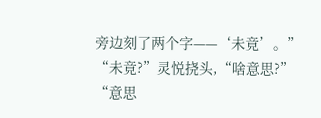旁边刻了两个字——‘未竟’。”
“未竟?”灵悦挠头,“啥意思?”
“意思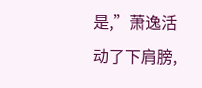是,”萧逸活动了下肩膀,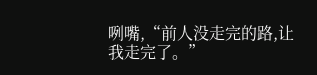咧嘴,“前人没走完的路,让我走完了。”